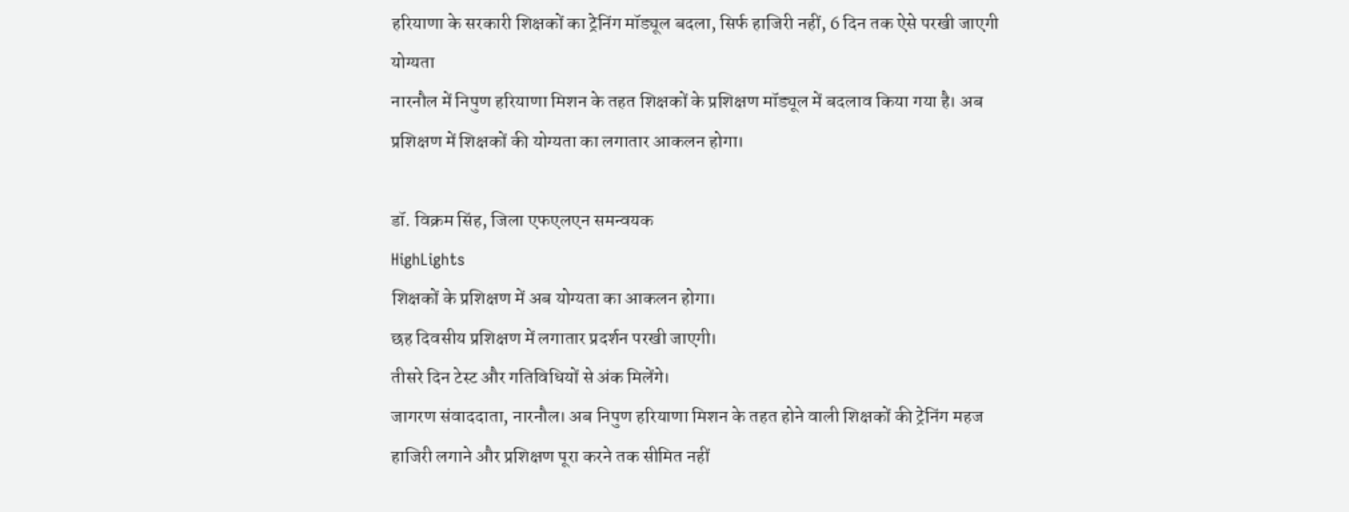हरियाणा के सरकारी शिक्षकों का ट्रेनिंग मॉड्यूल बदला, सिर्फ हाजिरी नहीं, 6 दिन तक ऐसे परखी जाएगी योग्यता
नारनौल में निपुण हरियाणा मिशन के तहत शिक्षकों के प्रशिक्षण मॉड्यूल में बदलाव किया गया है। अब प्रशिक्षण में शिक्षकों की योग्यता का लगातार आकलन होगा।

डॉ. विक्रम सिंह, जिला एफएलएन समन्वयक
HighLights
शिक्षकों के प्रशिक्षण में अब योग्यता का आकलन होगा।
छह दिवसीय प्रशिक्षण में लगातार प्रदर्शन परखी जाएगी।
तीसरे दिन टेस्ट और गतिविधियों से अंक मिलेंगे।
जागरण संवाददाता, नारनौल। अब निपुण हरियाणा मिशन के तहत होने वाली शिक्षकों की ट्रेनिंग महज हाजिरी लगाने और प्रशिक्षण पूरा करने तक सीमित नहीं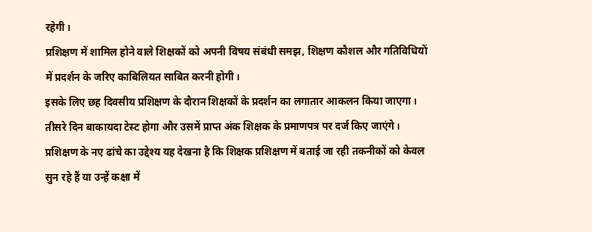रहेगी।
प्रशिक्षण में शामिल होने वाले शिक्षकों को अपनी विषय संबंधी समझ, शिक्षण कौशल और गतिविधियों में प्रदर्शन के जरिए काबिलियत साबित करनी होगी।
इसके लिए छह दिवसीय प्रशिक्षण के दौरान शिक्षकों के प्रदर्शन का लगातार आकलन किया जाएगा। तीसरे दिन बाकायदा टेस्ट होगा और उसमें प्राप्त अंक शिक्षक के प्रमाणपत्र पर दर्ज किए जाएंगे।
प्रशिक्षण के नए ढांचे का उद्देश्य यह देखना है कि शिक्षक प्रशिक्षण में बताई जा रही तकनीकों को केवल सुन रहे हैं या उन्हें कक्षा में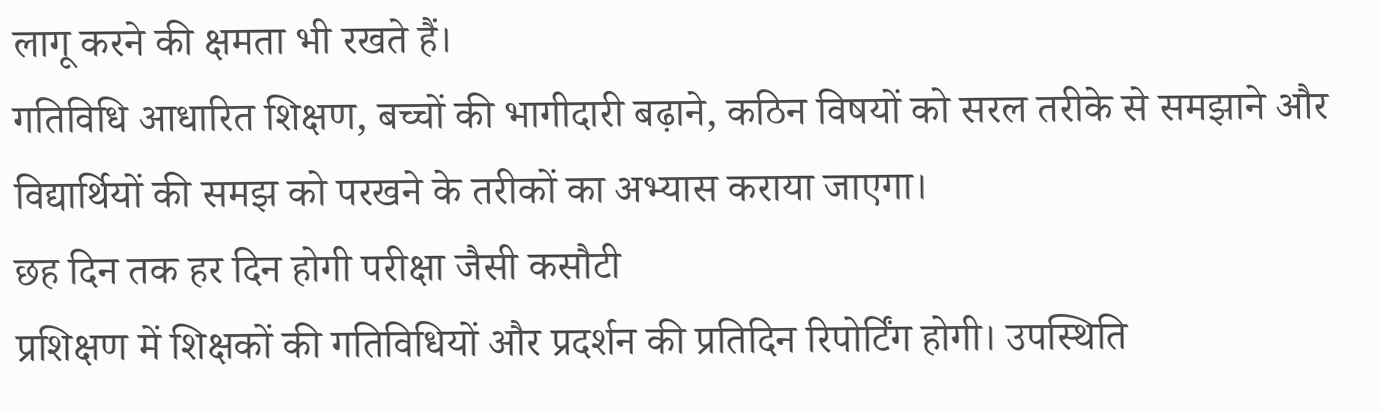लागू करने की क्षमता भी रखते हैं।
गतिविधि आधारित शिक्षण, बच्चों की भागीदारी बढ़ाने, कठिन विषयों को सरल तरीके से समझाने और विद्यार्थियों की समझ को परखने के तरीकों का अभ्यास कराया जाएगा।
छह दिन तक हर दिन होगी परीक्षा जैसी कसौटी
प्रशिक्षण में शिक्षकों की गतिविधियों और प्रदर्शन की प्रतिदिन रिपोर्टिंग होगी। उपस्थिति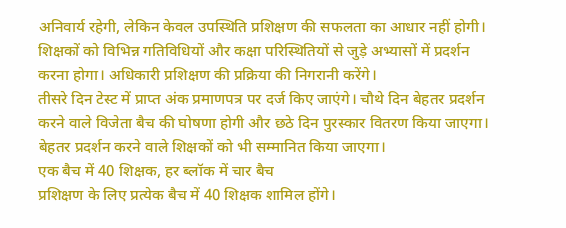अनिवार्य रहेगी, लेकिन केवल उपस्थिति प्रशिक्षण की सफलता का आधार नहीं होगी।
शिक्षकों को विभिन्न गतिविधियों और कक्षा परिस्थितियों से जुड़े अभ्यासों में प्रदर्शन करना होगा। अधिकारी प्रशिक्षण की प्रक्रिया की निगरानी करेंगे।
तीसरे दिन टेस्ट में प्राप्त अंक प्रमाणपत्र पर दर्ज किए जाएंगे। चौथे दिन बेहतर प्रदर्शन करने वाले विजेता बैच की घोषणा होगी और छठे दिन पुरस्कार वितरण किया जाएगा। बेहतर प्रदर्शन करने वाले शिक्षकों को भी सम्मानित किया जाएगा।
एक बैच में 40 शिक्षक, हर ब्लॉक में चार बैच
प्रशिक्षण के लिए प्रत्येक बैच में 40 शिक्षक शामिल होंगे।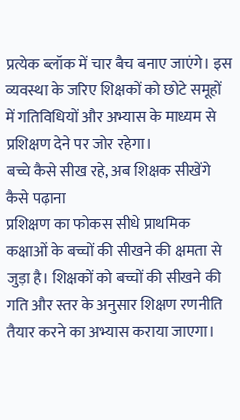प्रत्येक ब्लॉक में चार बैच बनाए जाएंगे। इस व्यवस्था के जरिए शिक्षकों को छोटे समूहों में गतिविधियों और अभ्यास के माध्यम से प्रशिक्षण देने पर जोर रहेगा।
बच्चे कैसे सीख रहे, अब शिक्षक सीखेंगे कैसे पढ़ाना
प्रशिक्षण का फोकस सीधे प्राथमिक कक्षाओं के बच्चों की सीखने की क्षमता से जुड़ा है। शिक्षकों को बच्चों की सीखने की गति और स्तर के अनुसार शिक्षण रणनीति तैयार करने का अभ्यास कराया जाएगा।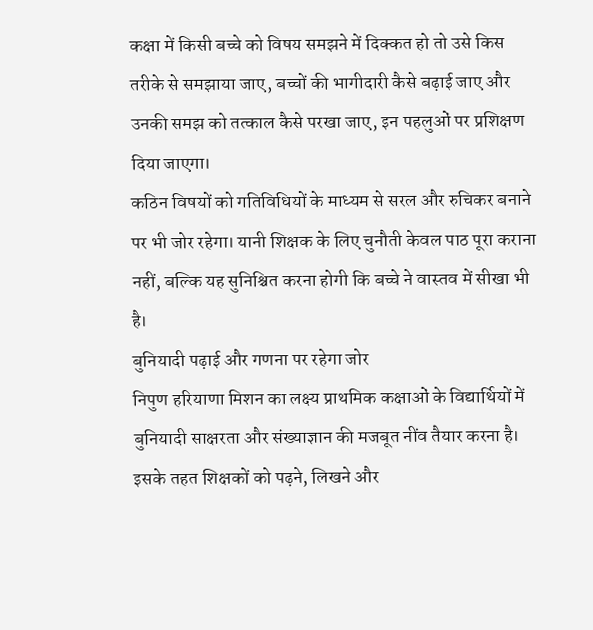कक्षा में किसी बच्चे को विषय समझने में दिक्कत हो तो उसे किस तरीके से समझाया जाए, बच्चों की भागीदारी कैसे बढ़ाई जाए और उनकी समझ को तत्काल कैसे परखा जाए, इन पहलुओं पर प्रशिक्षण दिया जाएगा।
कठिन विषयों को गतिविधियों के माध्यम से सरल और रुचिकर बनाने पर भी जोर रहेगा। यानी शिक्षक के लिए चुनौती केवल पाठ पूरा कराना नहीं, बल्कि यह सुनिश्चित करना होगी कि बच्चे ने वास्तव में सीखा भी है।
बुनियादी पढ़ाई और गणना पर रहेगा जोर
निपुण हरियाणा मिशन का लक्ष्य प्राथमिक कक्षाओं के विद्यार्थियों में बुनियादी साक्षरता और संख्याज्ञान की मजबूत नींव तैयार करना है।
इसके तहत शिक्षकों को पढ़ने, लिखने और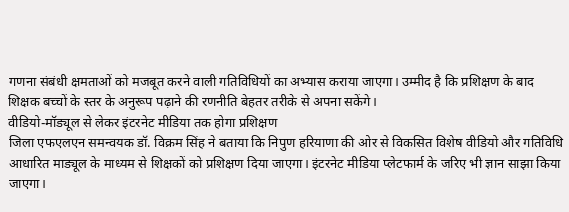गणना संबंधी क्षमताओं को मजबूत करने वाली गतिविधियों का अभ्यास कराया जाएगा। उम्मीद है कि प्रशिक्षण के बाद शिक्षक बच्चों के स्तर के अनुरूप पढ़ाने की रणनीति बेहतर तरीके से अपना सकेंगे।
वीडियो-मॉड्यूल से लेकर इंटरनेट मीडिया तक होगा प्रशिक्षण
जिला एफएलएन समन्वयक डॉ. विक्रम सिंह ने बताया कि निपुण हरियाणा की ओर से विकसित विशेष वीडियो और गतिविधि आधारित माड्यूल के माध्यम से शिक्षकों को प्रशिक्षण दिया जाएगा। इंटरनेट मीडिया प्लेटफार्म के जरिए भी ज्ञान साझा किया जाएगा।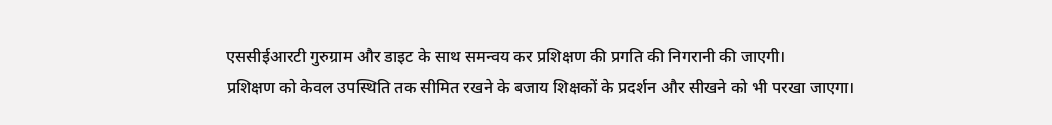एससीईआरटी गुरुग्राम और डाइट के साथ समन्वय कर प्रशिक्षण की प्रगति की निगरानी की जाएगी।
प्रशिक्षण को केवल उपस्थिति तक सीमित रखने के बजाय शिक्षकों के प्रदर्शन और सीखने को भी परखा जाएगा।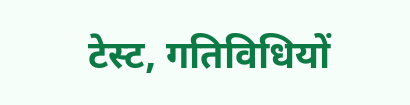टेस्ट, गतिविधियों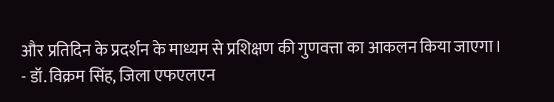और प्रतिदिन के प्रदर्शन के माध्यम से प्रशिक्षण की गुणवत्ता का आकलन किया जाएगा।
- डॉ. विक्रम सिंह, जिला एफएलएन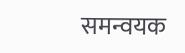समन्वयक